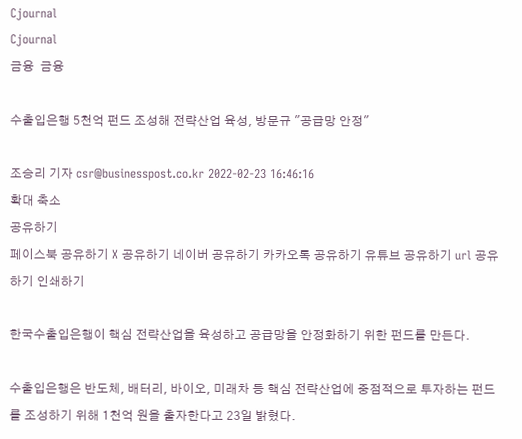Cjournal
Cjournal
금융  금융

수출입은행 5천억 펀드 조성해 전략산업 육성, 방문규 "공급망 안정"

조승리 기자 csr@businesspost.co.kr 2022-02-23 16:46:16
확대 축소
공유하기
페이스북 공유하기 X 공유하기 네이버 공유하기 카카오톡 공유하기 유튜브 공유하기 url 공유하기 인쇄하기

한국수출입은행이 핵심 전략산업을 육성하고 공급망을 안정화하기 위한 펀드를 만든다.

수출입은행은 반도체, 배터리, 바이오, 미래차 등 핵심 전략산업에 중점적으로 투자하는 펀드를 조성하기 위해 1천억 원을 출자한다고 23일 밝혔다.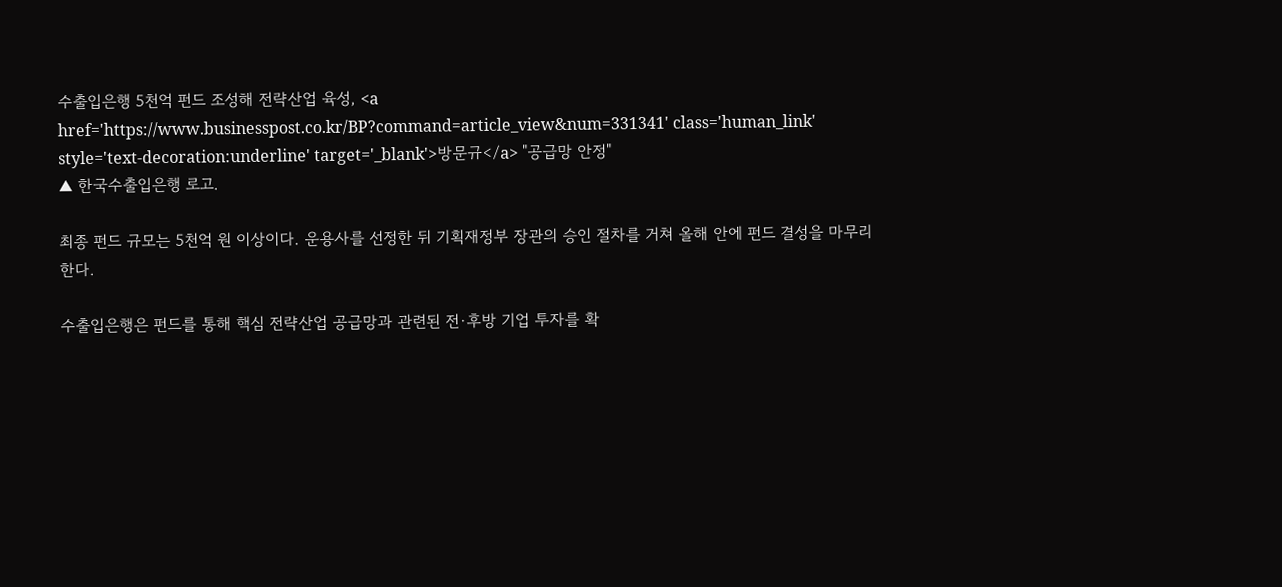수출입은행 5천억 펀드 조성해 전략산업 육성, <a href='https://www.businesspost.co.kr/BP?command=article_view&num=331341' class='human_link' style='text-decoration:underline' target='_blank'>방문규</a> "공급망 안정"
▲ 한국수출입은행 로고.

최종 펀드 규모는 5천억 원 이상이다. 운용사를 선정한 뒤 기획재정부 장관의 승인 절차를 거쳐 올해 안에 펀드 결성을 마무리한다.

수출입은행은 펀드를 통해 핵심 전략산업 공급망과 관련된 전·후방 기업 투자를 확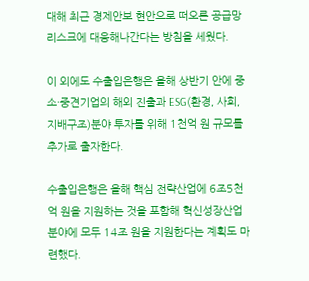대해 최근 경제안보 현안으로 떠오른 공급망 리스크에 대응해나간다는 방침을 세웠다.

이 외에도 수출입은행은 올해 상반기 안에 중소·중견기업의 해외 진출과 ESG(환경, 사회, 지배구조)분야 투자를 위해 1천억 원 규모를 추가로 출자한다.

수출입은행은 올해 핵심 전략산업에 6조5천억 원을 지원하는 것을 포함해 혁신성장산업 분야에 모두 14조 원을 지원한다는 계획도 마련했다.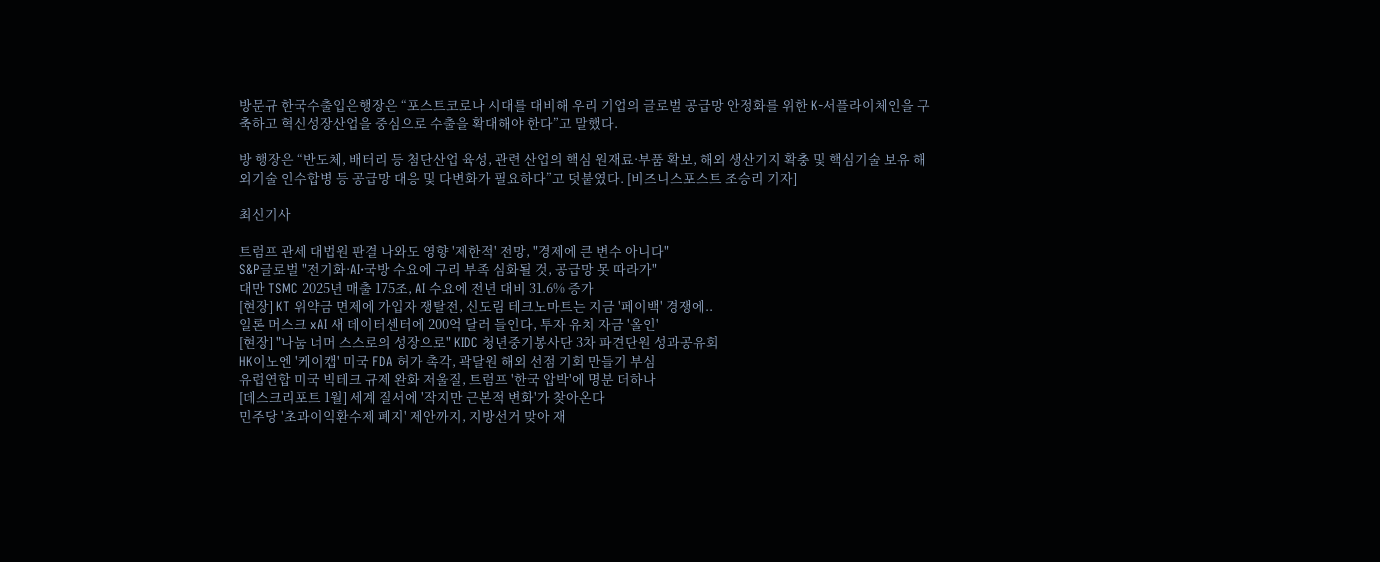방문규 한국수출입은행장은 “포스트코로나 시대를 대비해 우리 기업의 글로벌 공급망 안정화를 위한 K-서플라이체인을 구축하고 혁신성장산업을 중심으로 수출을 확대해야 한다”고 말했다.

방 행장은 “반도체, 배터리 등 첨단산업 육성, 관련 산업의 핵심 원재료·부품 확보, 해외 생산기지 확충 및 핵심기술 보유 해외기술 인수합병 등 공급망 대응 및 다변화가 필요하다”고 덧붙였다. [비즈니스포스트 조승리 기자]

최신기사

트럼프 관세 대법원 판결 나와도 영향 '제한적' 전망, "경제에 큰 변수 아니다"
S&P글로벌 "전기화·AI·국방 수요에 구리 부족 심화될 것, 공급망 못 따라가"
대만 TSMC 2025년 매출 175조, AI 수요에 전년 대비 31.6% 증가
[현장] KT 위약금 면제에 가입자 쟁탈전, 신도림 테크노마트는 지금 '페이백' 경쟁에..
일론 머스크 xAI 새 데이터센터에 200억 달러 들인다, 투자 유치 자금 '올인'
[현장] "나눔 너머 스스로의 성장으로" KIDC 청년중기봉사단 3차 파견단원 성과공유회
HK이노엔 '케이캡' 미국 FDA 허가 촉각, 곽달원 해외 선점 기회 만들기 부심
유럽연합 미국 빅테크 규제 완화 저울질, 트럼프 '한국 압박'에 명분 더하나
[데스크리포트 1월] 세계 질서에 '작지만 근본적 변화'가 찾아온다
민주당 '초과이익환수제 폐지' 제안까지, 지방선거 맞아 재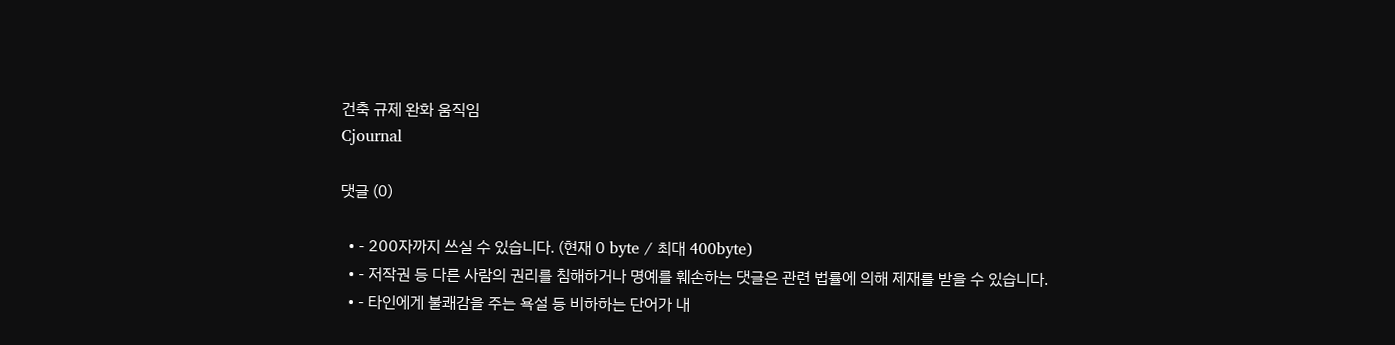건축 규제 완화 움직임
Cjournal

댓글 (0)

  • - 200자까지 쓰실 수 있습니다. (현재 0 byte / 최대 400byte)
  • - 저작권 등 다른 사람의 권리를 침해하거나 명예를 훼손하는 댓글은 관련 법률에 의해 제재를 받을 수 있습니다.
  • - 타인에게 불쾌감을 주는 욕설 등 비하하는 단어가 내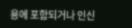용에 포함되거나 인신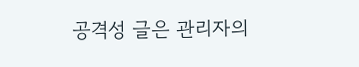공격성 글은 관리자의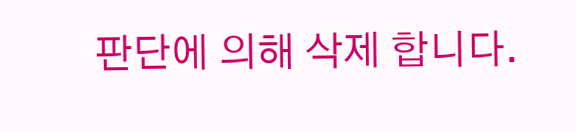판단에 의해 삭제 합니다.